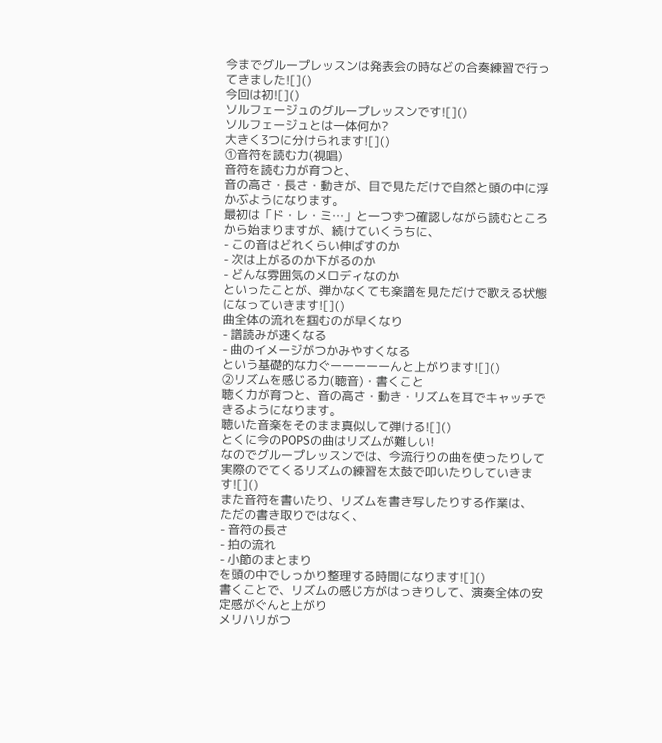今までグループレッスンは発表会の時などの合奏練習で行ってきました![]()
今回は初![]()
ソルフェージュのグループレッスンです![]()
ソルフェージュとは一体何か?
大きく3つに分けられます![]()
①音符を読む力(視唱)
音符を読む力が育つと、
音の高さ・長さ・動きが、目で見ただけで自然と頭の中に浮かぶようになります。
最初は「ド・レ・ミ…」と一つずつ確認しながら読むところから始まりますが、続けていくうちに、
- この音はどれくらい伸ばすのか
- 次は上がるのか下がるのか
- どんな雰囲気のメロディなのか
といったことが、弾かなくても楽譜を見ただけで歌える状態になっていきます![]()
曲全体の流れを掴むのが早くなり
- 譜読みが速くなる
- 曲のイメージがつかみやすくなる
という基礎的な力ぐーーーーーんと上がります![]()
②リズムを感じる力(聴音)・書くこと
聴く力が育つと、音の高さ・動き・リズムを耳でキャッチできるようになります。
聴いた音楽をそのまま真似して弾ける![]()
とくに今のPOPSの曲はリズムが難しい!
なのでグループレッスンでは、今流行りの曲を使ったりして
実際のでてくるリズムの練習を太鼓で叩いたりしていきます![]()
また音符を書いたり、リズムを書き写したりする作業は、
ただの書き取りではなく、
- 音符の長さ
- 拍の流れ
- 小節のまとまり
を頭の中でしっかり整理する時間になります![]()
書くことで、リズムの感じ方がはっきりして、演奏全体の安定感がぐんと上がり
メリハリがつ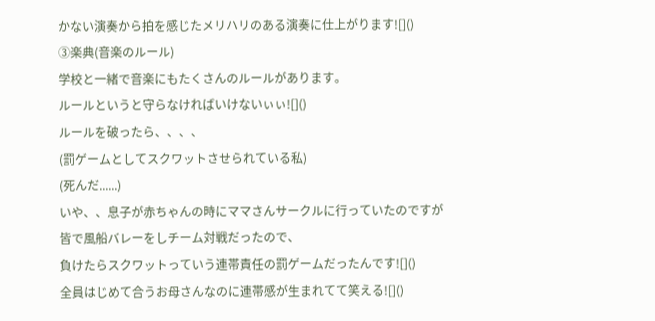かない演奏から拍を感じたメリハリのある演奏に仕上がります![]()
③楽典(音楽のルール)
学校と一緒で音楽にもたくさんのルールがあります。
ルールというと守らなければいけないぃぃ![]()
ルールを破ったら、、、、
(罰ゲームとしてスクワットさせられている私)
(死んだ......)
いや、、息子が赤ちゃんの時にママさんサークルに行っていたのですが
皆で風船バレーをしチーム対戦だったので、
負けたらスクワットっていう連帯責任の罰ゲームだったんです![]()
全員はじめて合うお母さんなのに連帯感が生まれてて笑える![]()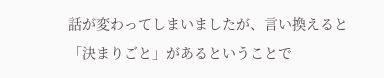話が変わってしまいましたが、言い換えると「決まりごと」があるということで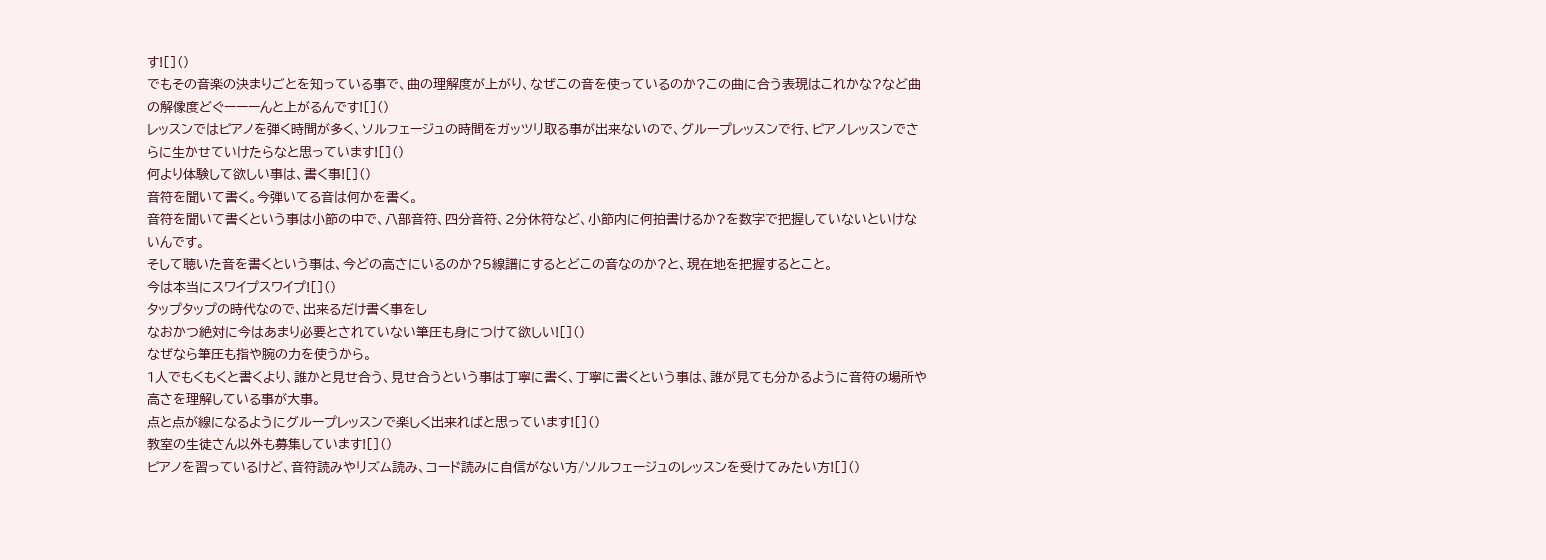す![]()
でもその音楽の決まりごとを知っている事で、曲の理解度が上がり、なぜこの音を使っているのか?この曲に合う表現はこれかな?など曲の解像度どぐーーーんと上がるんです![]()
レッスンではピアノを弾く時間が多く、ソルフェージュの時間をガッツリ取る事が出来ないので、グループレッスンで行、ピアノレッスンでさらに生かせていけたらなと思っています![]()
何より体験して欲しい事は、書く事![]()
音符を聞いて書く。今弾いてる音は何かを書く。
音符を聞いて書くという事は小節の中で、八部音符、四分音符、2分休符など、小節内に何拍書けるか?を数字で把握していないといけないんです。
そして聴いた音を書くという事は、今どの高さにいるのか?5線譜にするとどこの音なのか?と、現在地を把握するとこと。
今は本当にスワイプスワイプ![]()
タップタップの時代なので、出来るだけ書く事をし
なおかつ絶対に今はあまり必要とされていない筆圧も身につけて欲しい![]()
なぜなら筆圧も指や腕の力を使うから。
1人でもくもくと書くより、誰かと見せ合う、見せ合うという事は丁寧に書く、丁寧に書くという事は、誰が見ても分かるように音符の場所や高さを理解している事が大事。
点と点が線になるようにグループレッスンで楽しく出来ればと思っています![]()
教室の生徒さん以外も募集しています![]()
ピアノを習っているけど、音符読みやリズム読み、コード読みに自信がない方/ソルフェージュのレッスンを受けてみたい方![]()